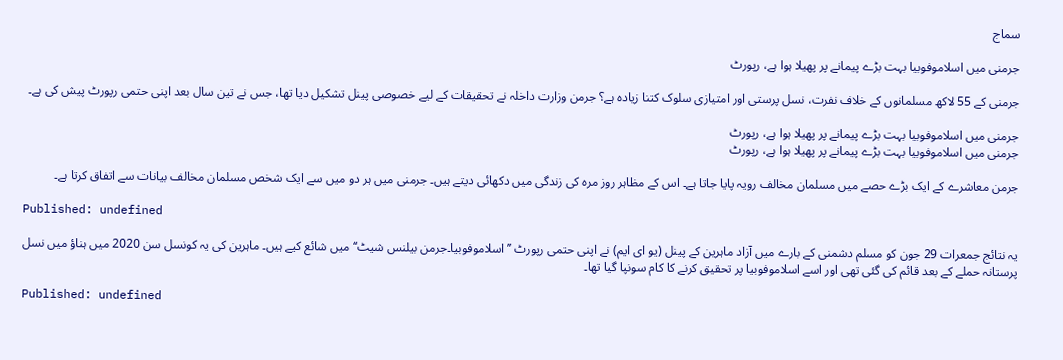سماج

جرمنی میں اسلاموفوبیا بہت بڑے پیمانے پر پھیلا ہوا ہے، رپورٹ

جرمنی کے 55 لاکھ مسلمانوں کے خلاف نفرت، نسل پرستی اور امتیازی سلوک کتنا زیادہ ہے؟ جرمن وزارت داخلہ نے تحقیقات کے لیے خصوصی پینل تشکیل دیا تھا، جس نے تین سال بعد اپنی حتمی رپورٹ پیش کی ہے۔

جرمنی میں اسلاموفوبیا بہت بڑے پیمانے پر پھیلا ہوا ہے، رپورٹ
جرمنی میں اسلاموفوبیا بہت بڑے پیمانے پر پھیلا ہوا ہے، رپورٹ

جرمن معاشرے کے ایک بڑے حصے میں مسلمان مخالف رویہ پایا جاتا ہے۔ اس کے مظاہر روز مرہ کی زندگی میں دکھائی دیتے ہیں۔ جرمنی میں ہر دو میں سے ایک شخص مسلمان مخالف بیانات سے اتفاق کرتا ہے۔

Published: undefined

یہ نتائج جمعرات 29 جون کو مسلم دشمنی کے بارے میں آزاد ماہرین کے پینل (یو ای ایم) نے اپنی حتمی رپورٹ ’’اسلاموفوبیا۔جرمن بیلنس شیٹ‘‘ میں شائع کیے ہیں۔ ماہرین کی یہ کونسل سن 2020 میں ہناؤ میں نسل پرستانہ حملے کے بعد قائم کی گئی تھی اور اسے اسلاموفوبیا پر تحقیق کرنے کا کام سونپا گیا تھا۔

Published: undefined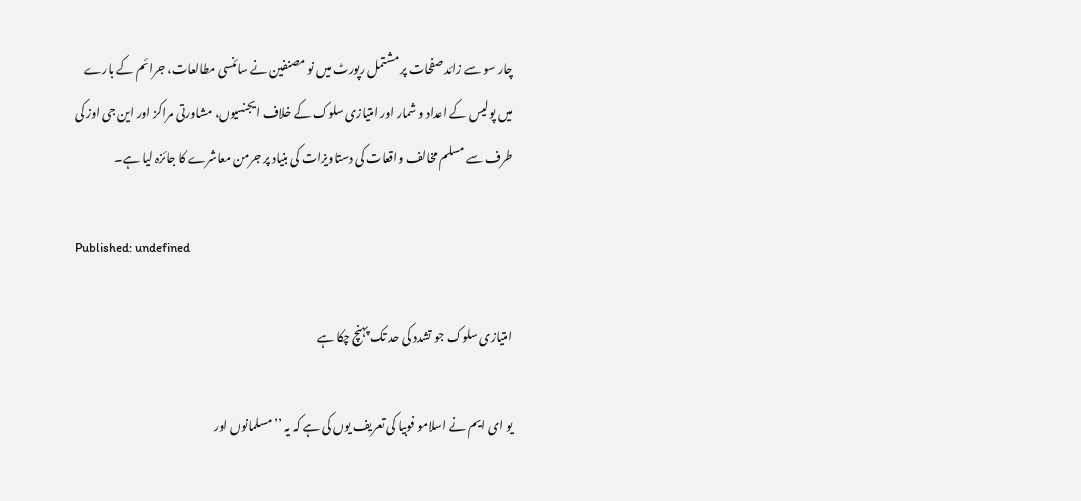چار سو سے زائد صفحات پر مشتمل رپورٹ میں نو مصنفین نے سائنسی مطالعات، جرائم کے بارے میں پولیس کے اعداد و شمار اور امتیازی سلوک کے خلاف ایجنسیوں، مشاورتی مراکز اور این جی اوز کی طرف سے مسلم مخالف واقعات کی دستاویزات کی بنیاد پر جرمن معاشرے کا جائزہ لیا ہے۔

Published: undefined

امتیازی سلوک جو تشدد کی حد تک پہنچ چکا ہے

یو ای ایم نے اسلامو فوبیا کی تعریف یوں کی ہے کہ یہ ’’مسلمانوں اور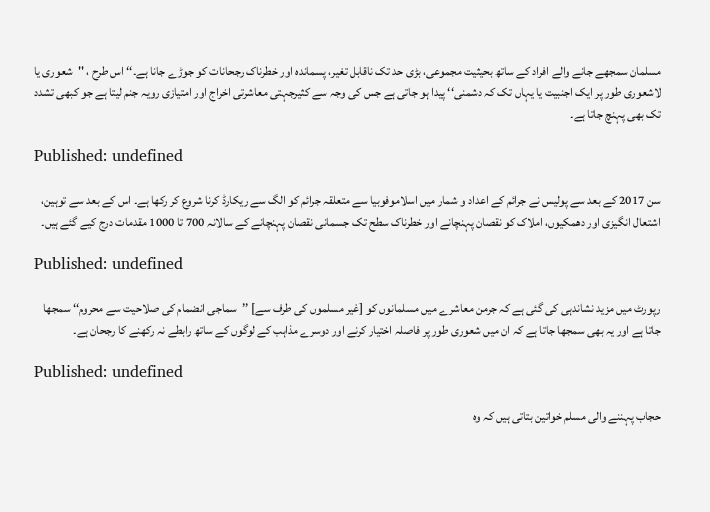مسلمان سمجھے جانے والے افراد کے ساتھ بحیثیت مجموعی، بڑی حد تک ناقابل تغیر، پسماندہ اور خطرناک رجحانات کو جوڑے جانا ہے۔‘‘ اس طرح ، ''شعوری یا لاشعوری طور پر ایک اجنبیت یا یہاں تک کہ دشمنی‘‘ پیدا ہو جاتی ہے جس کی وجہ سے کثیرجہتی معاشرتی اخراج اور امتیازی رویہ جنم لیتا ہے جو کبھی تشدد تک بھی پہنچ جاتا ہے۔

Published: undefined

سن 2017 کے بعد سے پولیس نے جرائم کے اعداد و شمار میں اسلاموفوبیا سے متعلقہ جرائم کو الگ سے ریکارڈ کرنا شروع کر رکھا ہے۔ اس کے بعد سے توہین، اشتعال انگیزی اور دھمکیوں، املاک کو نقصان پہنچانے اور خطرناک سطح تک جسمانی نقصان پہنچانے کے سالانہ 700 تا 1000 مقدمات درج کیے گئے ہیں۔

Published: undefined

رپورٹ میں مزید نشاندہی کی گئی ہے کہ جرمن معاشرے میں مسلمانوں کو [غیر مسلموں کی طرف سے] ’’سماجی انضمام کی صلاحیت سے محروم‘‘ سمجھا جاتا ہے اور یہ بھی سمجھا جاتا ہے کہ ان میں شعوری طور پر فاصلہ اختیار کرنے اور دوسرے مذاہب کے لوگوں کے ساتھ رابطے نہ رکھنے کا رجحان ہے۔

Published: undefined

حجاب پہننے والی مسلم خواتین بتاتی ہیں کہ وہ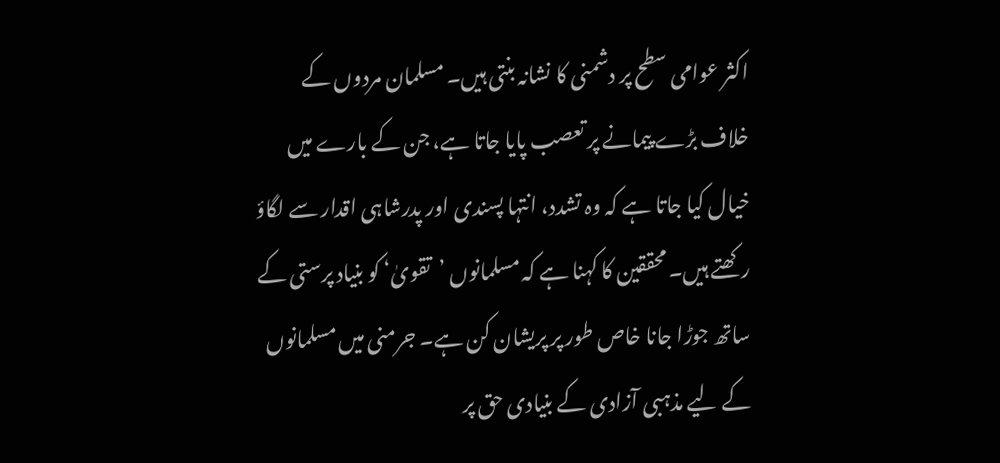اکثر عوامی سطح پر دشمنی کا نشانہ بنتی ہیں۔ مسلمان مردوں کے خلاف بڑے پیمانے پر تعصب پایا جاتا ہے، جن کے بارے میں خیال کیا جاتا ہے کہ وہ تشدد، انتہا پسندی اور پدرشاہی اقدار سے لگاؤ رکھتے ہیں۔ محققین کا کہنا ہے کہ مسلمانوں ’تقویٰ‘ کو بنیاد پرستی کے ساتھ جوڑا جانا خاص طور پر پریشان کن ہے۔ جرمنی میں مسلمانوں کے لیے مذہبی آزادی کے بنیادی حق پر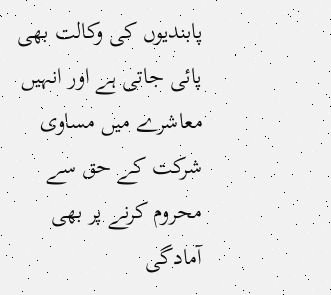پابندیوں کی وکالت بھی پائی جاتی ہے اور انہیں معاشرے میں مساوی شرکت کے حق سے محروم کرنے پر بھی آمادگی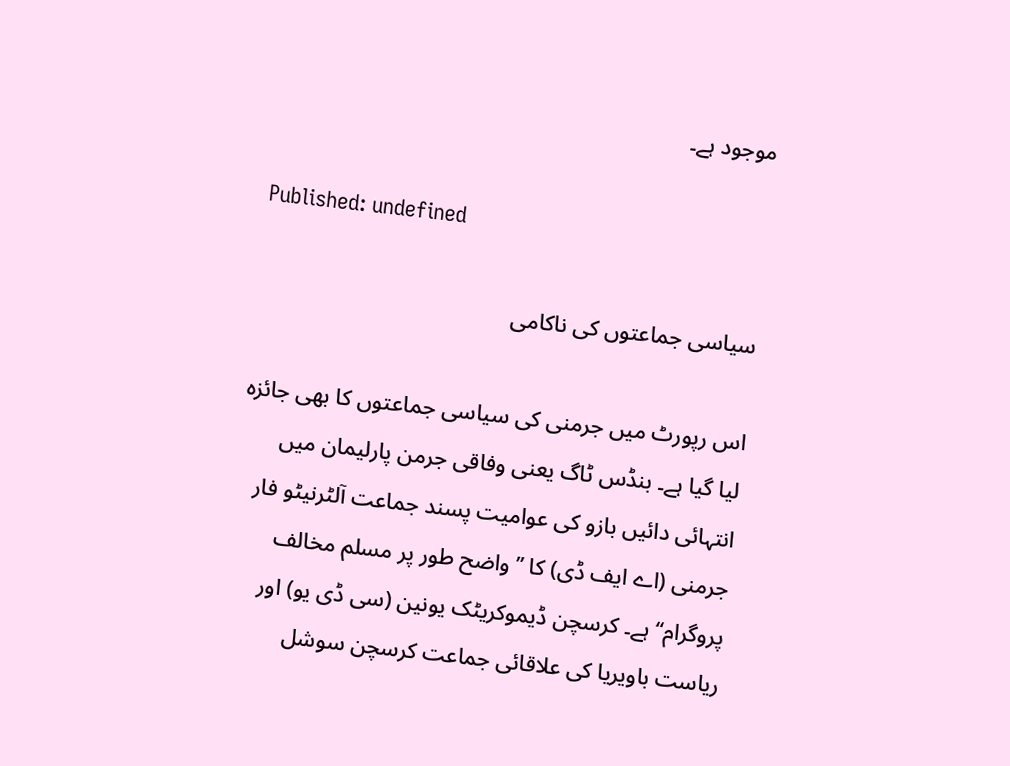موجود ہے۔

Published: undefined

سیاسی جماعتوں کی ناکامی

اس رپورٹ میں جرمنی کی سیاسی جماعتوں کا بھی جائزہ لیا گیا ہے۔ بنڈس ٹاگ یعنی وفاقی جرمن پارلیمان میں انتہائی دائیں بازو کی عوامیت پسند جماعت آلٹرنیٹو فار جرمنی (اے ایف ڈی) کا ’’واضح طور پر مسلم مخالف پروگرام‘‘ ہے۔ کرسچن ڈیموکریٹک یونین (سی ڈی یو) اور ریاست باویریا کی علاقائی جماعت کرسچن سوشل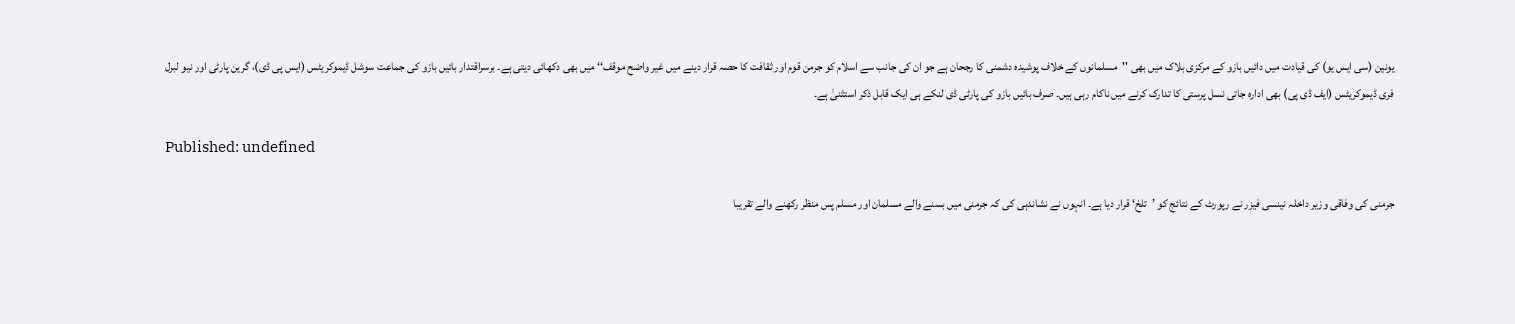یونین (سی ایس یو) کی قیادت میں دائیں بازو کے مرکزی بلاک میں بھی ''مسلمانوں کے خلاف پوشیدہ دشمنی کا رجحان ہے جو ان کی جانب سے اسلام کو جرمن قوم اور ثقافت کا حصہ قرار دینے میں غیر واضح موقف‘‘ میں بھی دکھائی دیتی ہے۔ برسراقتدار بائیں بازو کی جماعت سوشل ڈیموکریٹس (ایس پی ڈی)، گرین پارٹی اور نیو لبرل فری ڈیموکریٹس (ایف ڈی پی) بھی ادارہ جاتی نسل پرستی کا تدارک کرنے میں ناکام رہی ہیں۔ صرف بائیں بازو کی پارٹی ڈی لنکے ہی ایک قابل ذکر استثنیٰ ہے۔

Published: undefined

جرمنی کی وفاقی وزیر داخلہ نینسی فیزر نے رپورٹ کے نتائج کو ’تلخ‘ قرار دیا ہے۔ انہوں نے نشاندہی کی کہ جرمنی میں بسنے والے مسلمان اور مسلم پس منظر رکھنے والے تقریبا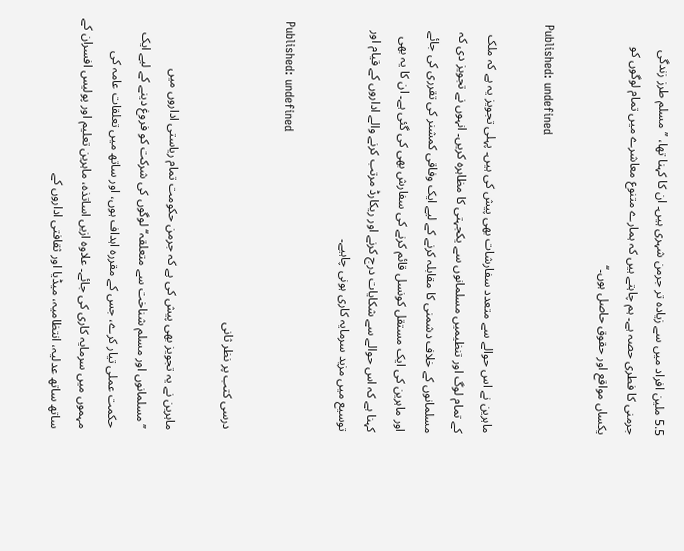5.5 ملین افراد میں سے زیادہ تر جرمن شہری ہیں۔ ان کا کہنا تھا، ’’مسلم طرز زندگی جرمنی کا فطری حصہ ہے۔ ہم چاہتے ہیں کہ ہمارے متنوع معاشرے میں تمام لوگوں کو یکساں مواقع اور حقوق حاصل ہوں۔‘‘

Published: undefined

ماہرین نے اس حوالے سے متعدد سفارشات بھی پیش کی ہیں۔ پہلی تجویز یہ ہے کہ ملک کے تمام لوگ اور تنظیمیں مسلمانوں سے یکجہتی کا مظاہرہ کریں۔ انہوں نے تجویز دی کہ مسلمانوں کے خلاف دشمنی کا مقابلہ کرنے کے لیے ایک وفاقی کمشنر کی تقرری کی جائے اور ماہرین کی ایک مستقل کونسل قائم کرنے کی سفارش بھی کی گئی ہے۔ ان کا یہ بھی کہنا ہے کہ اس حوالے سے شکایات درج کرنے اور ریکارڈ مرتب کرنے والے اداروں کے قیام اور توسیع میں مزید سرمایہ کاری ہونی چاہیے۔

Published: undefined

درسی کتب پر نظر ثانی

ماہرین نے یہ تجویز بھی پیش کی ہے کہ جرمن حکومت تمام ریاستی اداروں میں ’’مسلمانوں اور مسلم شناخت سے متعلقہ‘‘ لوگوں کی شرکت کو فروغ دینے کے لیے ایک حکمت عملی تیار کرے، جس کے مقررہ اہداف ہوں، اور ساتھ میں تعلقات عامہ کی مہموں میں سرمایہ کاری کی جائے۔ علاوہ ازیں اساتذہ، ماہرین تعلیم اور پولیس افسران کے ساتھ ساتھ عدلیہ، انتظامیہ، میڈیا اور ثقافتی اداروں کے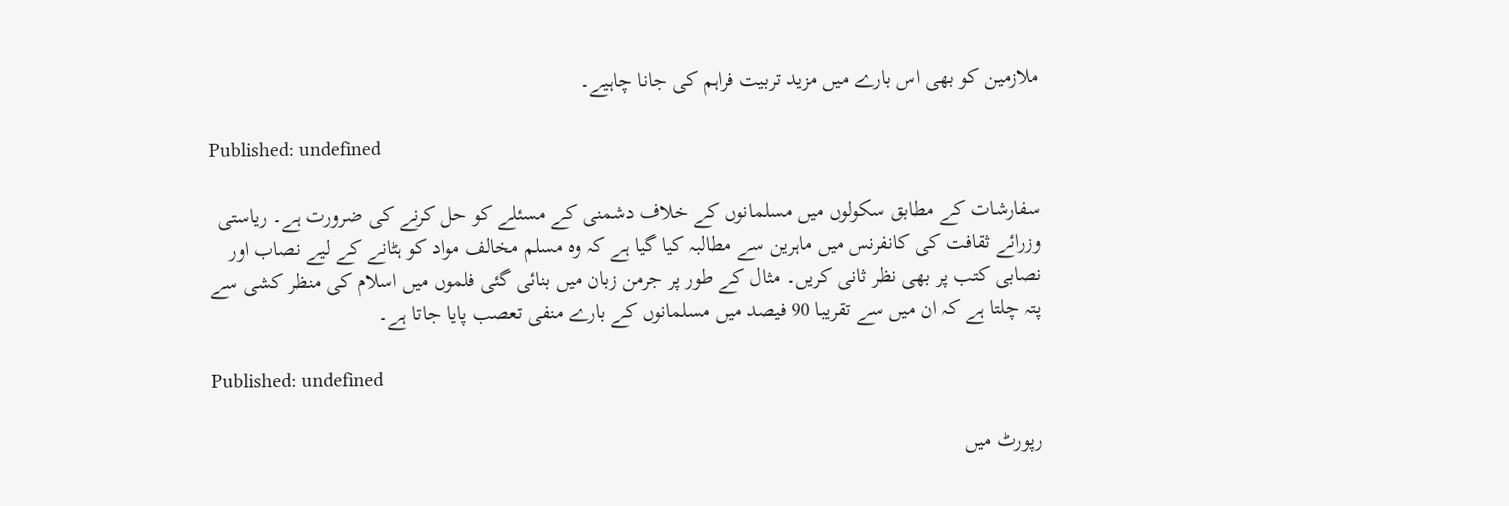ملازمین کو بھی اس بارے میں مزید تربیت فراہم کی جانا چاہیے۔

Published: undefined

سفارشات کے مطابق سکولوں میں مسلمانوں کے خلاف دشمنی کے مسئلے کو حل کرنے کی ضرورت ہے۔ ریاستی وزرائے ثقافت کی کانفرنس میں ماہرین سے مطالبہ کیا گیا ہے کہ وہ مسلم مخالف مواد کو ہٹانے کے لیے نصاب اور نصابی کتب پر بھی نظر ثانی کریں۔ مثال کے طور پر جرمن زبان میں بنائی گئی فلموں میں اسلام کی منظر کشی سے پتہ چلتا ہے کہ ان میں سے تقریبا 90 فیصد میں مسلمانوں کے بارے منفی تعصب پایا جاتا ہے۔

Published: undefined

رپورٹ میں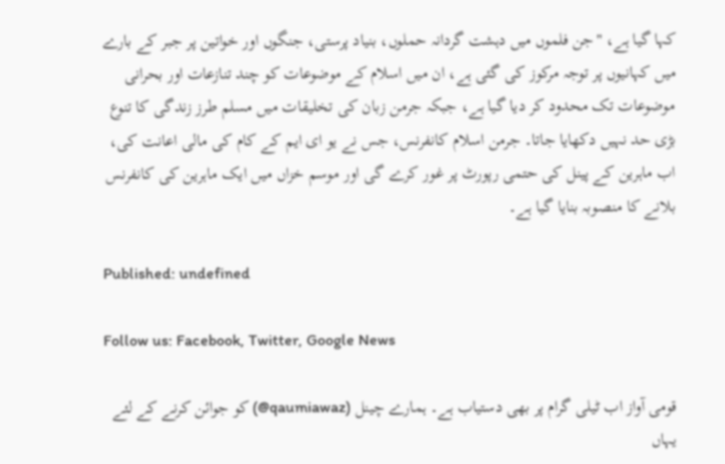کہا گیا ہے، "جن فلموں میں دہشت گردانہ حملوں، بنیاد پرستی، جنگوں اور خواتین پر جبر کے بارے میں کہانیوں پر توجہ مرکوز کی گئی ہے، ان میں اسلام کے موضوعات کو چند تنازعات اور بحرانی موضوعات تک محدود کر دیا گیا ہے، جبکہ جرمن زبان کی تخلیقات میں مسلم طرز زندگی کا تنوع بڑی حد نہیں دکھایا جاتا۔ جرمن اسلام کانفرنس، جس نے یو ای ایم کے کام کی مالی اعانت کی، اب ماہرین کے پینل کی حتمی رپورٹ پر غور کرے گی اور موسم خزاں میں ایک ماہرین کی کانفرنس بلانے کا منصوبہ بنایا گیا ہے۔

Published: undefined

Follow us: Facebook, Twitter, Google News

قومی آواز اب ٹیلی گرام پر بھی دستیاب ہے۔ ہمارے چینل (qaumiawaz@) کو جوائن کرنے کے لئے یہاں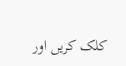کلک کریں اور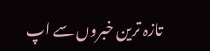تازہ ترین خبروں سے اپ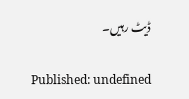ڈیٹ رہیں۔

Published: undefined